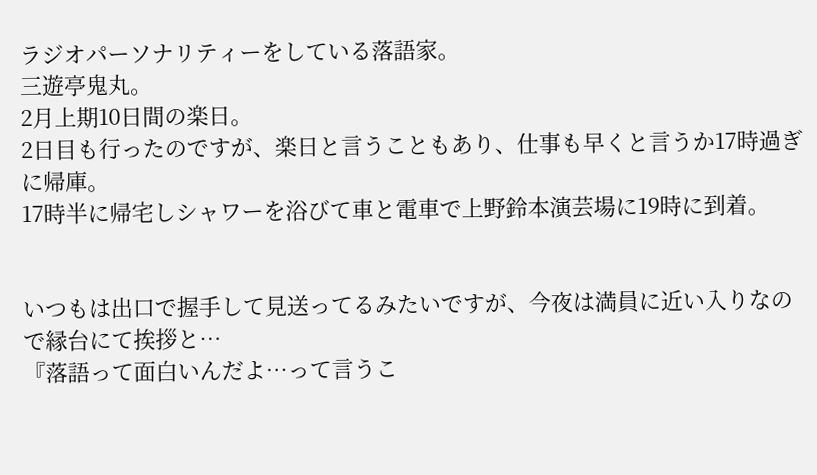ラジオパーソナリティーをしている落語家。
三遊亭鬼丸。
2月上期10日間の楽日。
2日目も行ったのですが、楽日と言うこともあり、仕事も早くと言うか17時過ぎに帰庫。
17時半に帰宅しシャワーを浴びて車と電車で上野鈴本演芸場に19時に到着。


いつもは出口で握手して見送ってるみたいですが、今夜は満員に近い入りなので縁台にて挨拶と…
『落語って面白いんだよ…って言うこ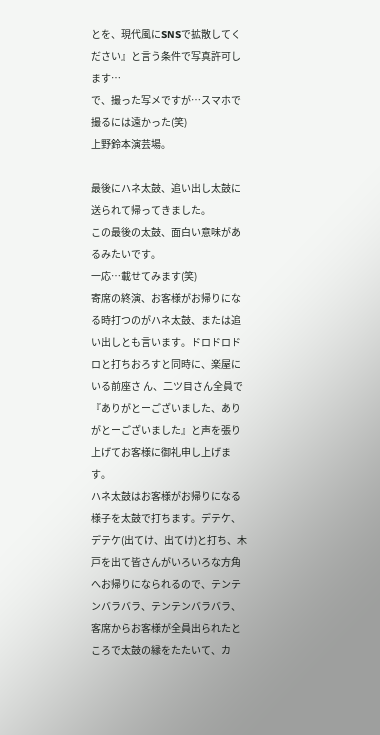とを、現代風にSNSで拡散してください』と言う条件で写真許可します…
で、撮った写メですが…スマホで撮るには遠かった(笑)
上野鈴本演芸場。

最後にハネ太鼓、追い出し太鼓に送られて帰ってきました。
この最後の太鼓、面白い意味があるみたいです。
一応…載せてみます(笑)
寄席の終演、お客様がお帰りになる時打つのがハネ太鼓、または追い出しとも言います。ドロドロドロと打ちおろすと同時に、楽屋にいる前座さ ん、二ツ目さん全員で『ありがとーございました、ありがとーございました』と声を張り上げてお客様に御礼申し上げます。
ハネ太鼓はお客様がお帰りになる様子を太鼓で打ちます。デテケ、デテケ(出てけ、出てけ)と打ち、木戸を出て皆さんがいろいろな方角へお帰りになられるので、テンテンバラバラ、テンテンバラバラ、客席からお客様が全員出られたところで太鼓の縁をたたいて、カ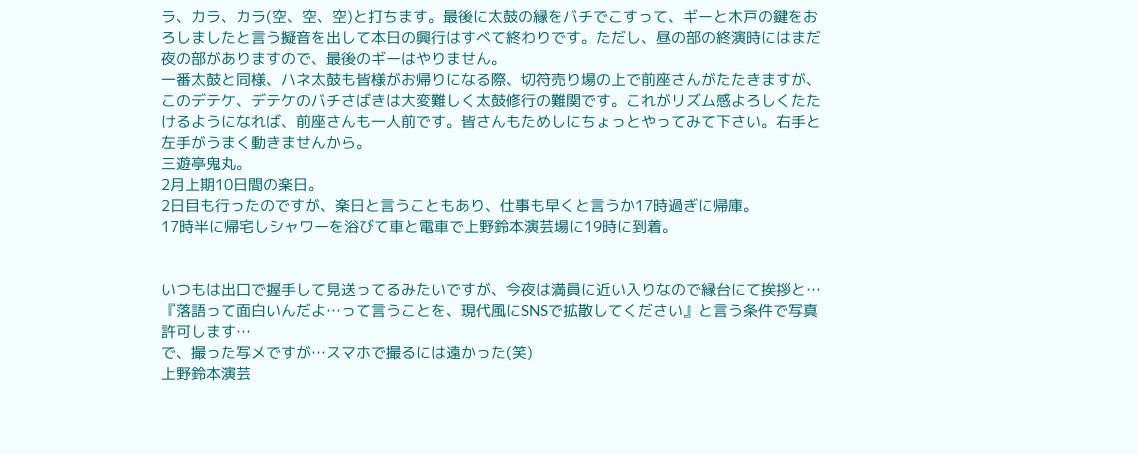ラ、カラ、カラ(空、空、空)と打ちます。最後に太鼓の縁をバチでこすって、ギーと木戸の鍵をおろしましたと言う擬音を出して本日の興行はすべて終わりです。ただし、昼の部の終演時にはまだ夜の部がありますので、最後のギーはやりません。
一番太鼓と同様、ハネ太鼓も皆様がお帰りになる際、切符売り場の上で前座さんがたたきますが、このデテケ、デテケのバチさばきは大変難しく太鼓修行の難関です。これがリズム感よろしくたたけるようになれば、前座さんも一人前です。皆さんもためしにちょっとやってみて下さい。右手と左手がうまく動きませんから。
三遊亭鬼丸。
2月上期10日間の楽日。
2日目も行ったのですが、楽日と言うこともあり、仕事も早くと言うか17時過ぎに帰庫。
17時半に帰宅しシャワーを浴びて車と電車で上野鈴本演芸場に19時に到着。


いつもは出口で握手して見送ってるみたいですが、今夜は満員に近い入りなので縁台にて挨拶と…
『落語って面白いんだよ…って言うことを、現代風にSNSで拡散してください』と言う条件で写真許可します…
で、撮った写メですが…スマホで撮るには遠かった(笑)
上野鈴本演芸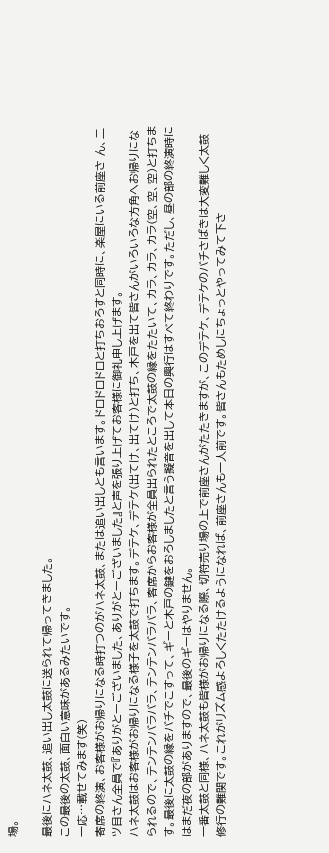場。

最後にハネ太鼓、追い出し太鼓に送られて帰ってきました。
この最後の太鼓、面白い意味があるみたいです。
一応…載せてみます(笑)
寄席の終演、お客様がお帰りになる時打つのがハネ太鼓、または追い出しとも言います。ドロドロドロと打ちおろすと同時に、楽屋にいる前座さ ん、二ツ目さん全員で『ありがとーございました、ありがとーございました』と声を張り上げてお客様に御礼申し上げます。
ハネ太鼓はお客様がお帰りになる様子を太鼓で打ちます。デテケ、デテケ(出てけ、出てけ)と打ち、木戸を出て皆さんがいろいろな方角へお帰りになられるので、テンテンバラバラ、テンテンバラバラ、客席からお客様が全員出られたところで太鼓の縁をたたいて、カラ、カラ、カラ(空、空、空)と打ちます。最後に太鼓の縁をバチでこすって、ギーと木戸の鍵をおろしましたと言う擬音を出して本日の興行はすべて終わりです。ただし、昼の部の終演時にはまだ夜の部がありますので、最後のギーはやりません。
一番太鼓と同様、ハネ太鼓も皆様がお帰りになる際、切符売り場の上で前座さんがたたきますが、このデテケ、デテケのバチさばきは大変難しく太鼓修行の難関です。これがリズム感よろしくたたけるようになれば、前座さんも一人前です。皆さんもためしにちょっとやってみて下さ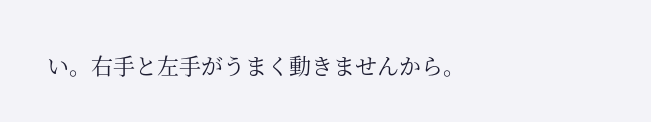い。右手と左手がうまく動きませんから。